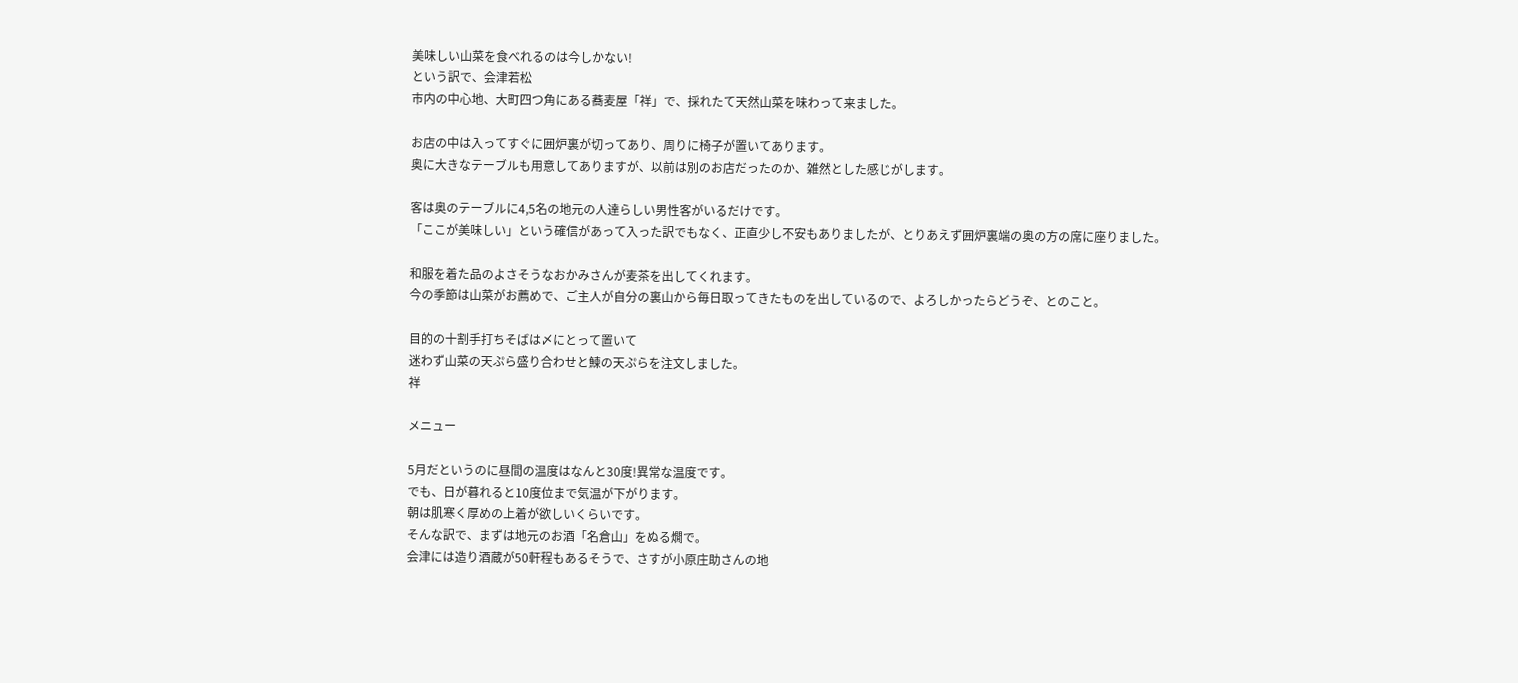美味しい山菜を食べれるのは今しかない!
という訳で、会津若松
市内の中心地、大町四つ角にある蕎麦屋「祥」で、採れたて天然山菜を味わって来ました。

お店の中は入ってすぐに囲炉裏が切ってあり、周りに椅子が置いてあります。
奥に大きなテーブルも用意してありますが、以前は別のお店だったのか、雑然とした感じがします。

客は奥のテーブルに4,5名の地元の人達らしい男性客がいるだけです。
「ここが美味しい」という確信があって入った訳でもなく、正直少し不安もありましたが、とりあえず囲炉裏端の奥の方の席に座りました。

和服を着た品のよさそうなおかみさんが麦茶を出してくれます。
今の季節は山菜がお薦めで、ご主人が自分の裏山から毎日取ってきたものを出しているので、よろしかったらどうぞ、とのこと。

目的の十割手打ちそばは〆にとって置いて
迷わず山菜の天ぷら盛り合わせと鰊の天ぷらを注文しました。
祥

メニュー

5月だというのに昼間の温度はなんと30度!異常な温度です。
でも、日が暮れると10度位まで気温が下がります。
朝は肌寒く厚めの上着が欲しいくらいです。
そんな訳で、まずは地元のお酒「名倉山」をぬる燗で。
会津には造り酒蔵が50軒程もあるそうで、さすが小原庄助さんの地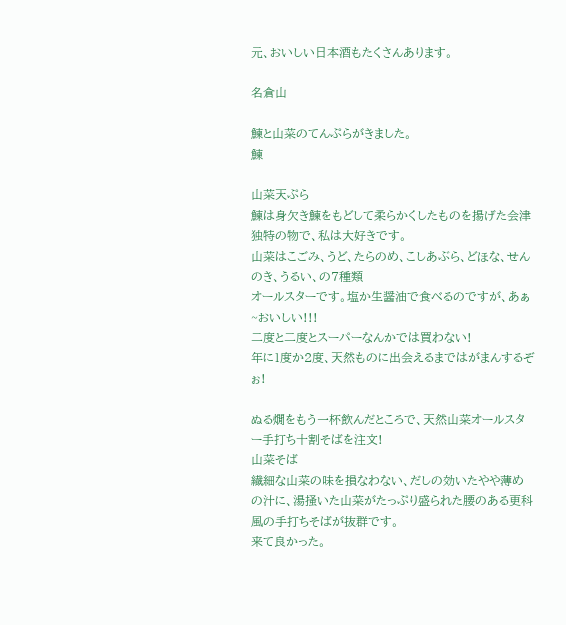元、おいしい日本酒もたくさんあります。

名倉山

鰊と山菜のてんぷらがきました。
鰊

山菜天ぷら
鰊は身欠き鰊をもどして柔らかくしたものを揚げた会津独特の物で、私は大好きです。
山菜はこごみ、うど、たらのめ、こしあぶら、どほな、せんのき、うるい、の7種類
オールスターです。塩か生醤油で食べるのですが、あぁ~おいしい!!!
二度と二度とスーパーなんかでは買わない!
年に1度か2度、天然ものに出会えるまではがまんするぞぉ!

ぬる燗をもう一杯飲んだところで、天然山菜オールスター手打ち十割そばを注文!
山菜そば
繊細な山菜の味を損なわない、だしの効いたやや薄めの汁に、湯掻いた山菜がたっぷり盛られた腰のある更科風の手打ちそばが抜群です。
来て良かった。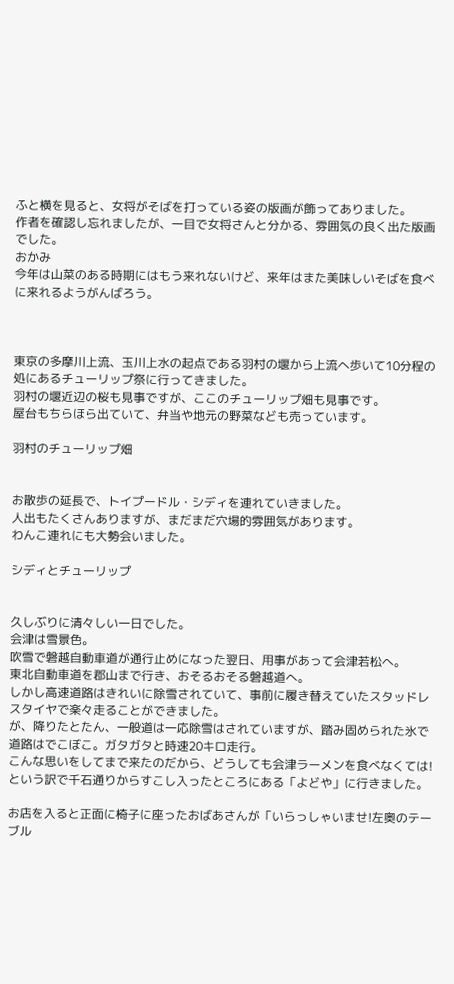ふと横を見ると、女将がそばを打っている姿の版画が飾ってありました。
作者を確認し忘れましたが、一目で女将さんと分かる、雰囲気の良く出た版画でした。
おかみ
今年は山菜のある時期にはもう来れないけど、来年はまた美味しいそばを食べに来れるようがんばろう。



東京の多摩川上流、玉川上水の起点である羽村の堰から上流へ歩いて10分程の処にあるチューリップ祭に行ってきました。
羽村の堰近辺の桜も見事ですが、ここのチューリップ畑も見事です。
屋台もちらほら出ていて、弁当や地元の野菜なども売っています。

羽村のチューリップ畑


お散歩の延長で、トイプードル・シディを連れていきました。
人出もたくさんありますが、まだまだ穴場的雰囲気があります。
わんこ連れにも大勢会いました。

シディとチューリップ


久しぶりに清々しい一日でした。
会津は雪景色。
吹雪で磐越自動車道が通行止めになった翌日、用事があって会津若松へ。
東北自動車道を郡山まで行き、おそるおそる磐越道へ。
しかし高速道路はきれいに除雪されていて、事前に履き替えていたスタッドレスタイヤで楽々走ることができました。
が、降りたとたん、一般道は一応除雪はされていますが、踏み固められた氷で道路はでこぼこ。ガタガタと時速20キロ走行。
こんな思いをしてまで来たのだから、どうしても会津ラーメンを食べなくては!
という訳で千石通りからすこし入ったところにある「よどや」に行きました。

お店を入ると正面に椅子に座ったおばあさんが「いらっしゃいませ!左奥のテーブル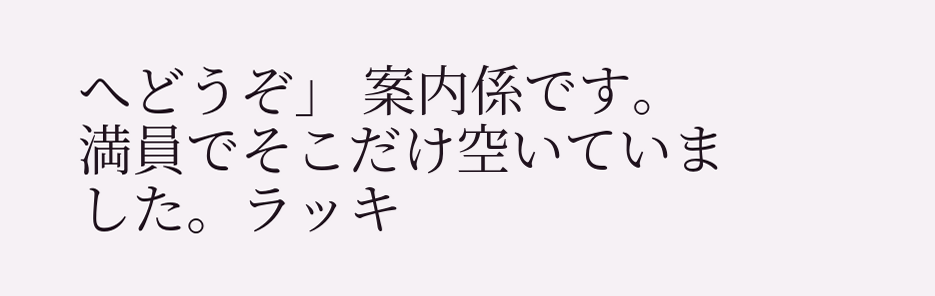へどうぞ」 案内係です。
満員でそこだけ空いていました。ラッキ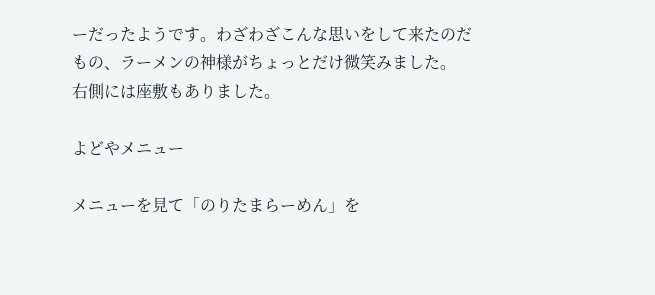ーだったようです。わざわざこんな思いをして来たのだもの、ラーメンの神様がちょっとだけ微笑みました。
右側には座敷もありました。

よどやメニュー

メニューを見て「のりたまらーめん」を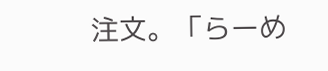注文。「らーめ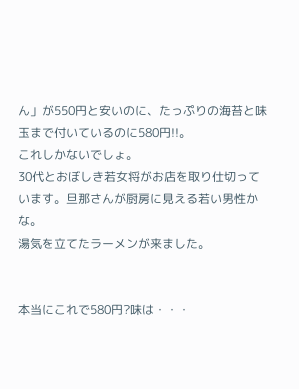ん」が550円と安いのに、たっぷりの海苔と味玉まで付いているのに580円!!。
これしかないでしょ。
30代とおぼしき若女将がお店を取り仕切っています。旦那さんが厨房に見える若い男性かな。
湯気を立てたラーメンが来ました。


本当にこれで580円?味は・・・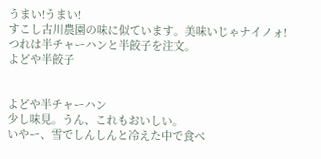うまい!うまい!
すこし古川農園の味に似ています。美味いじゃナイノォ!
つれは半チャーハンと半餃子を注文。
よどや半餃子


よどや半チャーハン
少し味見。うん、これもおいしい。
いやー、雪でしんしんと冷えた中で食べ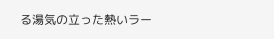る湯気の立った熱いラー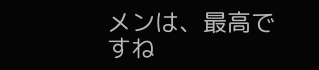メンは、最高ですね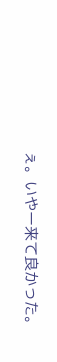ぇ。いやー来て良かった。